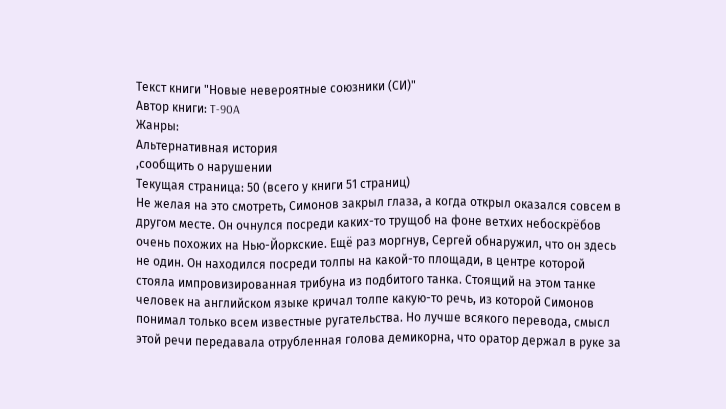Текст книги "Новые невероятные союзники (СИ)"
Автор книги: T-90A
Жанры:
Альтернативная история
,сообщить о нарушении
Текущая страница: 50 (всего у книги 51 страниц)
Не желая на это смотреть, Симонов закрыл глаза, а когда открыл оказался совсем в другом месте. Он очнулся посреди каких-то трущоб на фоне ветхих небоскрёбов очень похожих на Нью-Йоркские. Ещё раз моргнув, Сергей обнаружил, что он здесь не один. Он находился посреди толпы на какой-то площади, в центре которой стояла импровизированная трибуна из подбитого танка. Стоящий на этом танке человек на английском языке кричал толпе какую-то речь, из которой Симонов понимал только всем известные ругательства. Но лучше всякого перевода, смысл этой речи передавала отрубленная голова демикорна, что оратор держал в руке за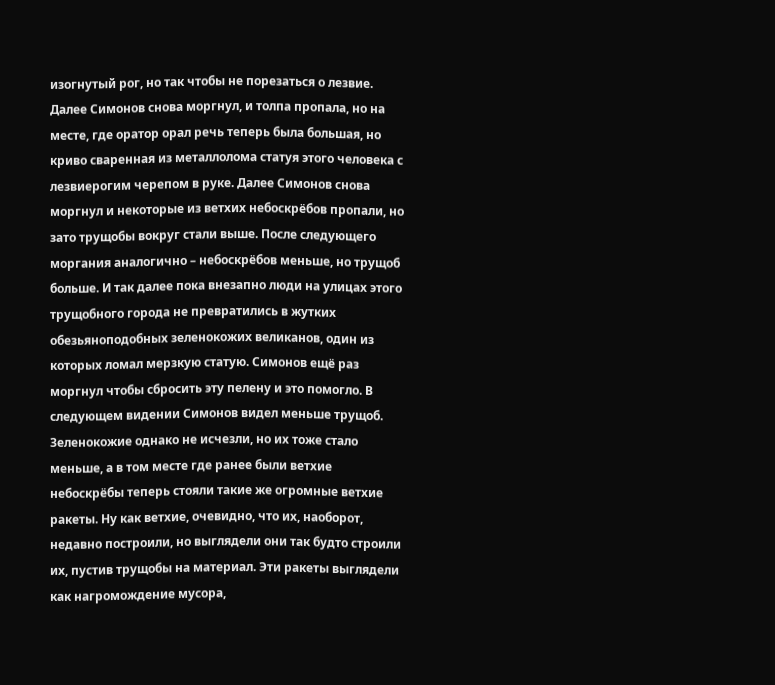изогнутый рог, но так чтобы не порезаться о лезвие.
Далее Симонов снова моргнул, и толпа пропала, но на месте, где оратор орал речь теперь была большая, но криво сваренная из металлолома статуя этого человека с лезвиерогим черепом в руке. Далее Симонов снова моргнул и некоторые из ветхих небоскрёбов пропали, но зато трущобы вокруг стали выше. После следующего моргания аналогично – небоскрёбов меньше, но трущоб больше. И так далее пока внезапно люди на улицах этого трущобного города не превратились в жутких обезьяноподобных зеленокожих великанов, один из которых ломал мерзкую статую. Симонов ещё раз моргнул чтобы сбросить эту пелену и это помогло. В следующем видении Симонов видел меньше трущоб. Зеленокожие однако не исчезли, но их тоже стало меньше, а в том месте где ранее были ветхие небоскрёбы теперь стояли такие же огромные ветхие ракеты. Ну как ветхие, очевидно, что их, наоборот, недавно построили, но выглядели они так будто строили их, пустив трущобы на материал. Эти ракеты выглядели как нагромождение мусора,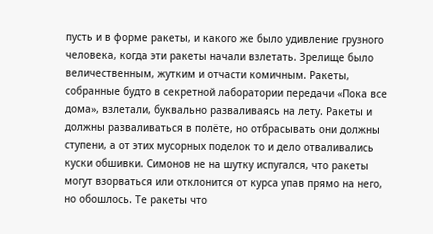пусть и в форме ракеты, и какого же было удивление грузного человека, когда эти ракеты начали взлетать. Зрелище было величественным, жутким и отчасти комичным. Ракеты, собранные будто в секретной лаборатории передачи «Пока все дома», взлетали, буквально разваливаясь на лету. Ракеты и должны разваливаться в полёте, но отбрасывать они должны ступени, а от этих мусорных поделок то и дело отваливались куски обшивки. Симонов не на шутку испугался, что ракеты могут взорваться или отклонится от курса упав прямо на него, но обошлось. Те ракеты что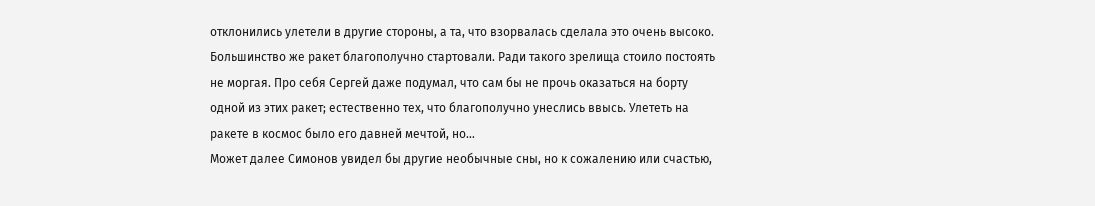отклонились улетели в другие стороны, а та, что взорвалась сделала это очень высоко. Большинство же ракет благополучно стартовали. Ради такого зрелища стоило постоять не моргая. Про себя Сергей даже подумал, что сам бы не прочь оказаться на борту одной из этих ракет; естественно тех, что благополучно унеслись ввысь. Улететь на ракете в космос было его давней мечтой, но…
Может далее Симонов увидел бы другие необычные сны, но к сожалению или счастью,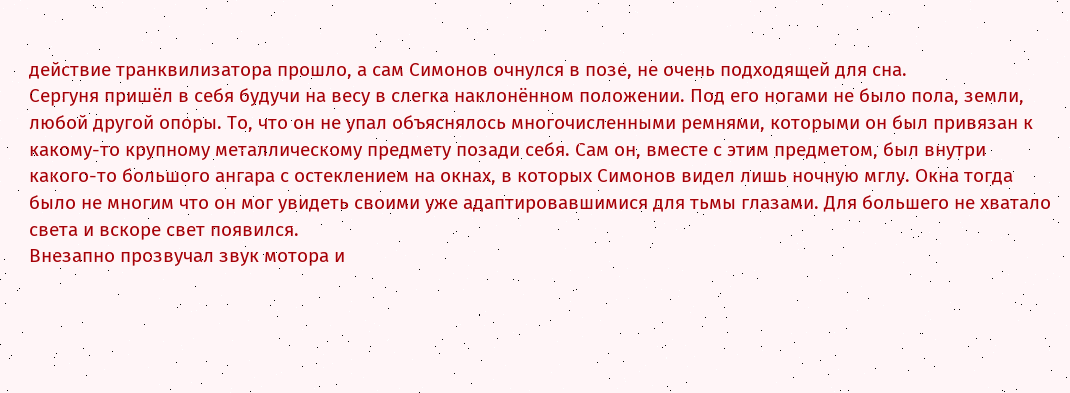действие транквилизатора прошло, а сам Симонов очнулся в позе, не очень подходящей для сна.
Сергуня пришёл в себя будучи на весу в слегка наклонённом положении. Под его ногами не было пола, земли, любой другой опоры. То, что он не упал объяснялось многочисленными ремнями, которыми он был привязан к какому-то крупному металлическому предмету позади себя. Сам он, вместе с этим предметом, был внутри какого-то большого ангара с остеклением на окнах, в которых Симонов видел лишь ночную мглу. Окна тогда было не многим что он мог увидеть своими уже адаптировавшимися для тьмы глазами. Для большего не хватало света и вскоре свет появился.
Внезапно прозвучал звук мотора и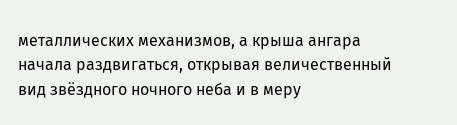металлических механизмов, а крыша ангара начала раздвигаться, открывая величественный вид звёздного ночного неба и в меру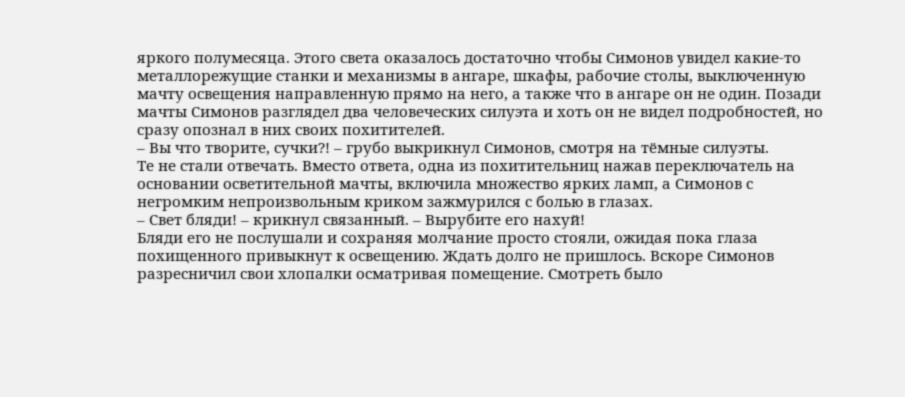яркого полумесяца. Этого света оказалось достаточно чтобы Симонов увидел какие-то металлорежущие станки и механизмы в ангаре, шкафы, рабочие столы, выключенную мачту освещения направленную прямо на него, а также что в ангаре он не один. Позади мачты Симонов разглядел два человеческих силуэта и хоть он не видел подробностей, но сразу опознал в них своих похитителей.
– Вы что творите, сучки?! – грубо выкрикнул Симонов, смотря на тёмные силуэты.
Те не стали отвечать. Вместо ответа, одна из похитительниц нажав переключатель на основании осветительной мачты, включила множество ярких ламп, а Симонов с негромким непроизвольным криком зажмурился с болью в глазах.
– Свет бляди! – крикнул связанный. – Вырубите его нахуй!
Бляди его не послушали и сохраняя молчание просто стояли, ожидая пока глаза похищенного привыкнут к освещению. Ждать долго не пришлось. Вскоре Симонов разресничил свои хлопалки осматривая помещение. Смотреть было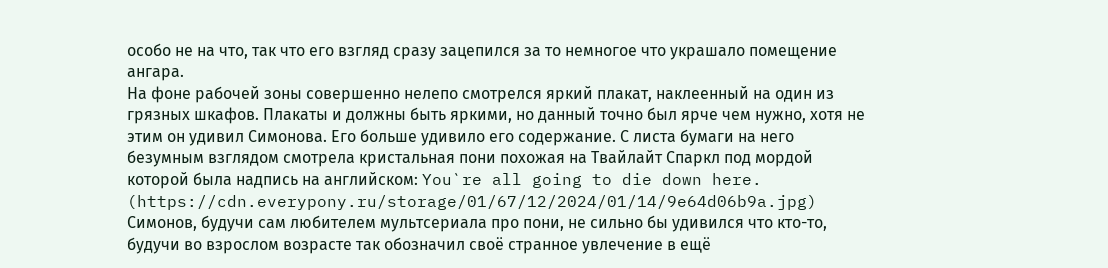особо не на что, так что его взгляд сразу зацепился за то немногое что украшало помещение ангара.
На фоне рабочей зоны совершенно нелепо смотрелся яркий плакат, наклеенный на один из грязных шкафов. Плакаты и должны быть яркими, но данный точно был ярче чем нужно, хотя не этим он удивил Симонова. Его больше удивило его содержание. С листа бумаги на него безумным взглядом смотрела кристальная пони похожая на Твайлайт Спаркл под мордой которой была надпись на английском: You`re all going to die down here. (https://cdn.everypony.ru/storage/01/67/12/2024/01/14/9e64d06b9a.jpg) Симонов, будучи сам любителем мультсериала про пони, не сильно бы удивился что кто-то, будучи во взрослом возрасте так обозначил своё странное увлечение в ещё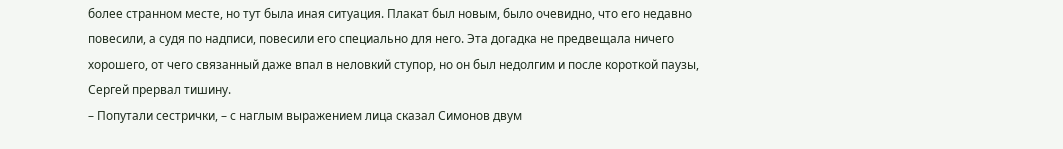более странном месте, но тут была иная ситуация. Плакат был новым, было очевидно, что его недавно повесили, а судя по надписи, повесили его специально для него. Эта догадка не предвещала ничего хорошего, от чего связанный даже впал в неловкий ступор, но он был недолгим и после короткой паузы, Сергей прервал тишину.
– Попутали сестрички, – с наглым выражением лица сказал Симонов двум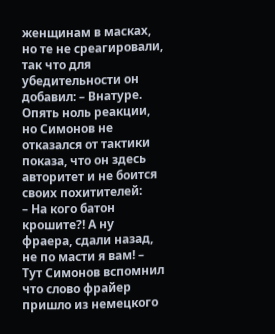женщинам в масках, но те не среагировали, так что для убедительности он добавил: – Внатуре.
Опять ноль реакции, но Симонов не отказался от тактики показа, что он здесь авторитет и не боится своих похитителей:
– На кого батон крошите?! А ну фраера, сдали назад, не по масти я вам! – Тут Симонов вспомнил что слово фрайер пришло из немецкого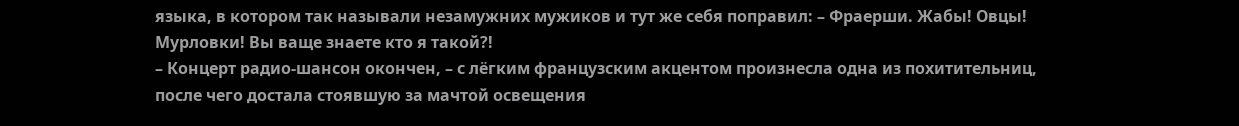языка, в котором так называли незамужних мужиков и тут же себя поправил: – Фраерши. Жабы! Овцы! Мурловки! Вы ваще знаете кто я такой?!
– Концерт радио-шансон окончен, – с лёгким французским акцентом произнесла одна из похитительниц, после чего достала стоявшую за мачтой освещения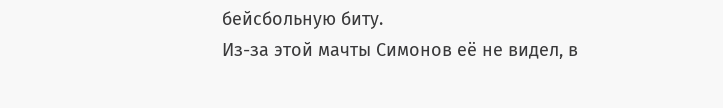бейсбольную биту.
Из-за этой мачты Симонов её не видел, в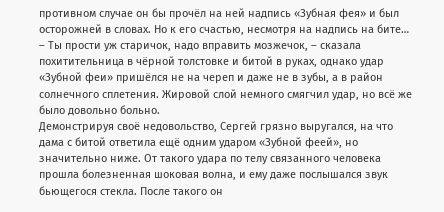противном случае он бы прочёл на ней надпись «Зубная фея» и был осторожней в словах. Но к его счастью, несмотря на надпись на бите…
– Ты прости уж старичок, надо вправить мозжечок, – сказала похитительница в чёрной толстовке и битой в руках, однако удар «Зубной феи» пришёлся не на череп и даже не в зубы, а в район солнечного сплетения. Жировой слой немного смягчил удар, но всё же было довольно больно.
Демонстрируя своё недовольство, Сергей грязно выругался, на что дама с битой ответила ещё одним ударом «Зубной феей», но значительно ниже. От такого удара по телу связанного человека прошла болезненная шоковая волна, и ему даже послышался звук бьющегося стекла. После такого он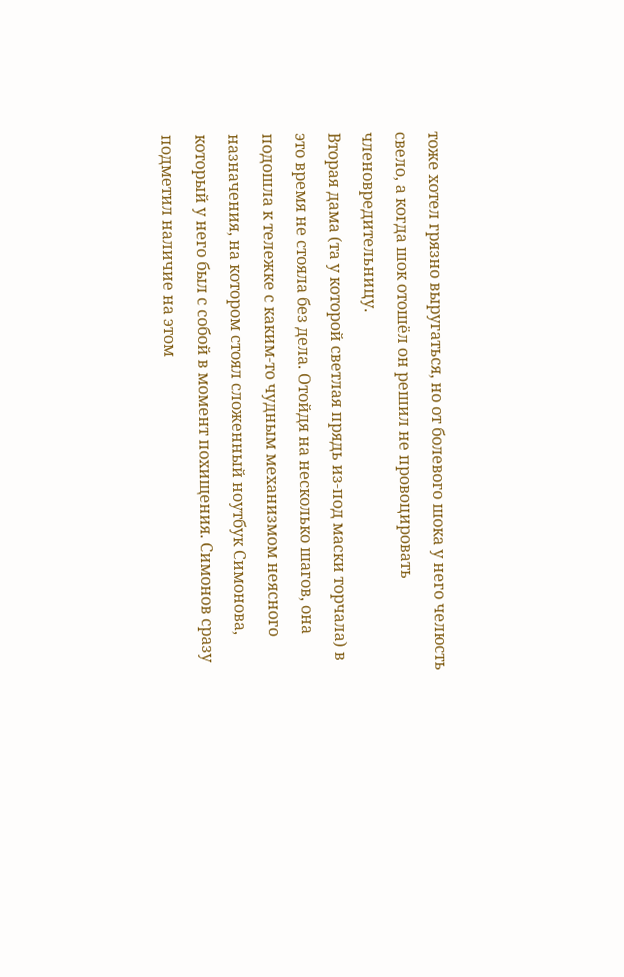тоже хотел грязно выругаться, но от болевого шока у него челюсть свело, а когда шок отошёл он решил не провоцировать членовредительницу.
Вторая дама (та у которой светлая прядь из-под маски торчала) в это время не стояла без дела. Отойдя на несколько шагов, она подошла к тележке с каким-то чудным механизмом неясного назначения, на котором стоял сложенный ноутбук Симонова, который у него был с собой в момент похищения. Симонов сразу подметил наличие на этом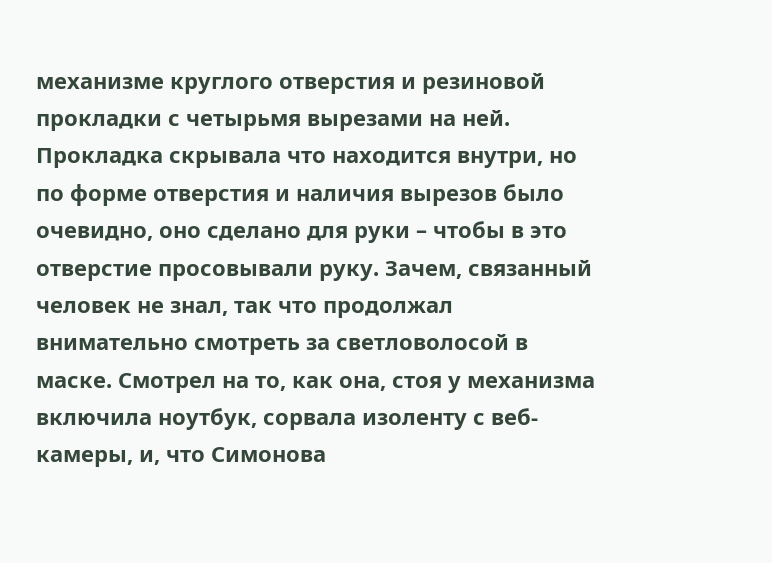механизме круглого отверстия и резиновой прокладки с четырьмя вырезами на ней. Прокладка скрывала что находится внутри, но по форме отверстия и наличия вырезов было очевидно, оно сделано для руки – чтобы в это отверстие просовывали руку. Зачем, связанный человек не знал, так что продолжал внимательно смотреть за светловолосой в маске. Смотрел на то, как она, стоя у механизма включила ноутбук, сорвала изоленту с веб-камеры, и, что Симонова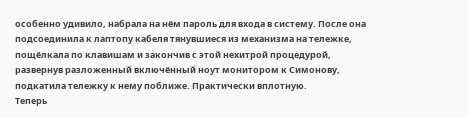особенно удивило, набрала на нём пароль для входа в систему. После она подсоединила к лаптопу кабеля тянувшиеся из механизма на тележке, пощёлкала по клавишам и закончив с этой нехитрой процедурой, развернув разложенный включённый ноут монитором к Симонову, подкатила тележку к нему поближе. Практически вплотную.
Теперь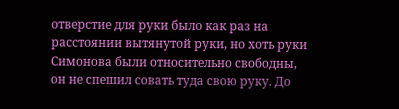отверстие для руки было как раз на расстоянии вытянутой руки, но хоть руки Симонова были относительно свободны, он не спешил совать туда свою руку. До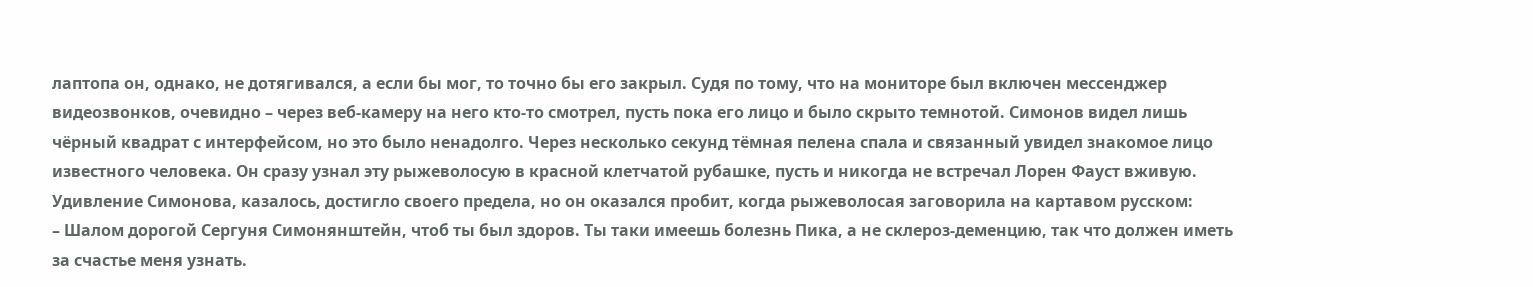лаптопа он, однако, не дотягивался, а если бы мог, то точно бы его закрыл. Судя по тому, что на мониторе был включен мессенджер видеозвонков, очевидно – через веб-камеру на него кто-то смотрел, пусть пока его лицо и было скрыто темнотой. Симонов видел лишь чёрный квадрат с интерфейсом, но это было ненадолго. Через несколько секунд тёмная пелена спала и связанный увидел знакомое лицо известного человека. Он сразу узнал эту рыжеволосую в красной клетчатой рубашке, пусть и никогда не встречал Лорен Фауст вживую.
Удивление Симонова, казалось, достигло своего предела, но он оказался пробит, когда рыжеволосая заговорила на картавом русском:
– Шалом дорогой Сергуня Симонянштейн, чтоб ты был здоров. Ты таки имеешь болезнь Пика, а не склероз-деменцию, так что должен иметь за счастье меня узнать.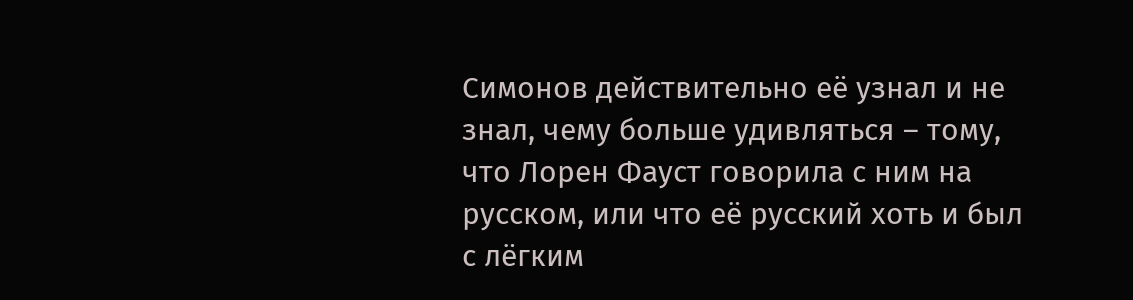Симонов действительно её узнал и не знал, чему больше удивляться – тому, что Лорен Фауст говорила с ним на русском, или что её русский хоть и был с лёгким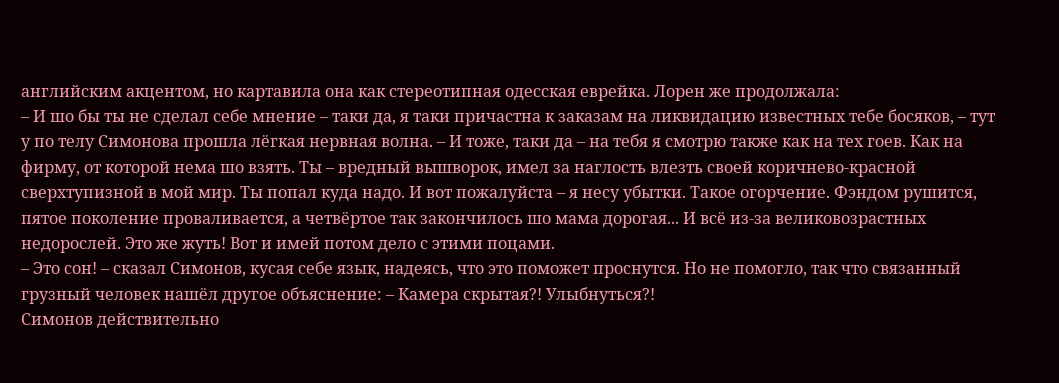английским акцентом, но картавила она как стереотипная одесская еврейка. Лорен же продолжала:
– И шо бы ты не сделал себе мнение – таки да, я таки причастна к заказам на ликвидацию известных тебе босяков, – тут у по телу Симонова прошла лёгкая нервная волна. – И тоже, таки да – на тебя я смотрю также как на тех гоев. Как на фирму, от которой нема шо взять. Ты – вредный вышворок, имел за наглость влезть своей коричнево-красной сверхтупизной в мой мир. Ты попал куда надо. И вот пожалуйста – я несу убытки. Такое огорчение. Фэндом рушится, пятое поколение проваливается, а четвёртое так закончилось шо мама дорогая... И всё из-за великовозрастных недорослей. Это же жуть! Вот и имей потом дело с этими поцами.
– Это сон! – сказал Симонов, кусая себе язык, надеясь, что это поможет проснутся. Но не помогло, так что связанный грузный человек нашёл другое объяснение: – Камера скрытая?! Улыбнуться?!
Симонов действительно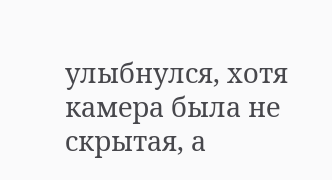улыбнулся, хотя камера была не скрытая, а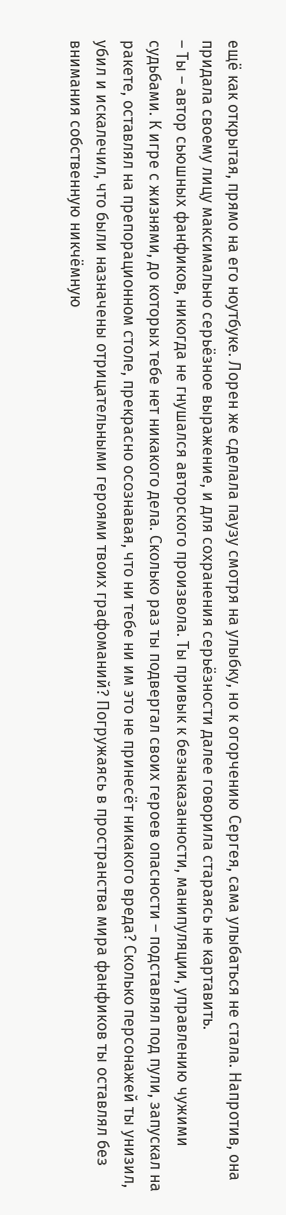ещё как открытая, прямо на его ноутбуке. Лорен же сделала паузу смотря на улыбку, но к огорчению Сергея, сама улыбаться не стала. Напротив, она придала своему лицу максимально серьёзное выражение, и для сохранения серьёзности далее говорила стараясь не картавить.
– Ты – автор сьюшных фанфиков, никогда не гнушался авторского произвола. Ты привык к безнаказанности, манипуляции, управлению чужими судьбами. К игре с жизнями, до которых тебе нет никакого дела. Сколько раз ты подвергал своих героев опасности – подставлял под пули, запускал на ракете, оставлял на препорационном столе, прекрасно осознавая, что ни тебе ни им это не принесёт никакого вреда? Сколько персонажей ты унизил, убил и искалечил, что были назначены отрицательными героями твоих графоманий? Погружаясь в пространства мира фанфиков ты оставлял без внимания собственную никчёмную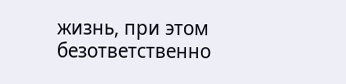жизнь, при этом безответственно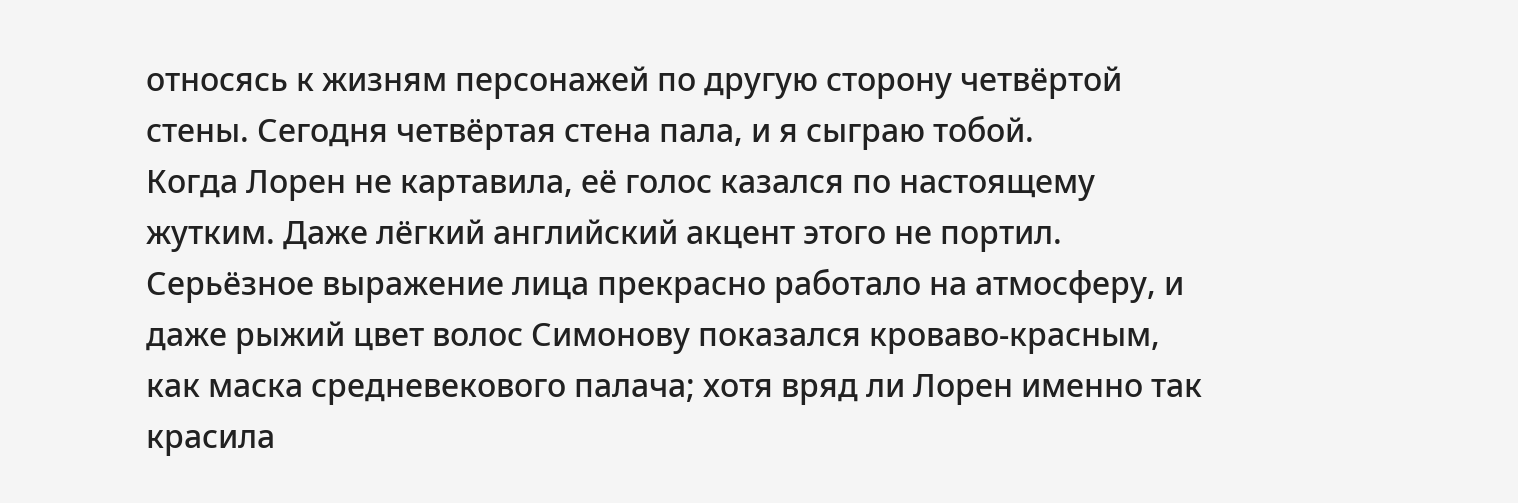относясь к жизням персонажей по другую сторону четвёртой стены. Сегодня четвёртая стена пала, и я сыграю тобой.
Когда Лорен не картавила, её голос казался по настоящему жутким. Даже лёгкий английский акцент этого не портил. Серьёзное выражение лица прекрасно работало на атмосферу, и даже рыжий цвет волос Симонову показался кроваво-красным, как маска средневекового палача; хотя вряд ли Лорен именно так красила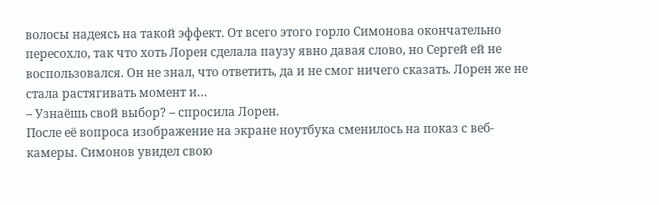волосы надеясь на такой эффект. От всего этого горло Симонова окончательно пересохло, так что хоть Лорен сделала паузу явно давая слово, но Сергей ей не воспользовался. Он не знал, что ответить, да и не смог ничего сказать. Лорен же не стала растягивать момент и…
– Узнаёшь свой выбор? – спросила Лорен.
После её вопроса изображение на экране ноутбука сменилось на показ с веб-камеры. Симонов увидел свою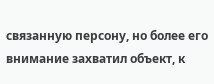связанную персону, но более его внимание захватил объект, к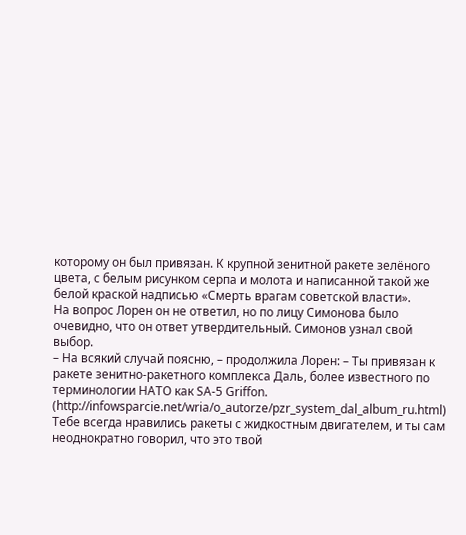которому он был привязан. К крупной зенитной ракете зелёного цвета, с белым рисунком серпа и молота и написанной такой же белой краской надписью «Смерть врагам советской власти».
На вопрос Лорен он не ответил, но по лицу Симонова было очевидно, что он ответ утвердительный. Симонов узнал свой выбор.
– На всякий случай поясню, – продолжила Лорен: – Ты привязан к ракете зенитно-ракетного комплекса Даль, более известного по терминологии НАТО как SA-5 Griffon. (http://infowsparcie.net/wria/o_autorze/pzr_system_dal_album_ru.html) Тебе всегда нравились ракеты с жидкостным двигателем, и ты сам неоднократно говорил, что это твой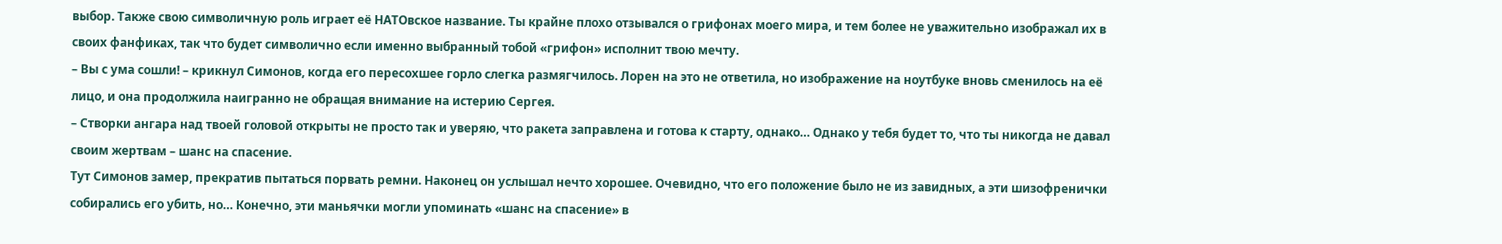выбор. Также свою символичную роль играет её НАТОвское название. Ты крайне плохо отзывался о грифонах моего мира, и тем более не уважительно изображал их в своих фанфиках, так что будет символично если именно выбранный тобой «грифон» исполнит твою мечту.
– Вы с ума сошли! – крикнул Симонов, когда его пересохшее горло слегка размягчилось. Лорен на это не ответила, но изображение на ноутбуке вновь сменилось на её лицо, и она продолжила наигранно не обращая внимание на истерию Сергея.
– Створки ангара над твоей головой открыты не просто так и уверяю, что ракета заправлена и готова к старту, однако… Однако у тебя будет то, что ты никогда не давал своим жертвам – шанс на спасение.
Тут Симонов замер, прекратив пытаться порвать ремни. Наконец он услышал нечто хорошее. Очевидно, что его положение было не из завидных, а эти шизофренички собирались его убить, но… Конечно, эти маньячки могли упоминать «шанс на спасение» в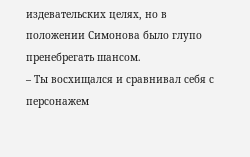издевательских целях, но в положении Симонова было глупо пренебрегать шансом.
– Ты восхищался и сравнивал себя с персонажем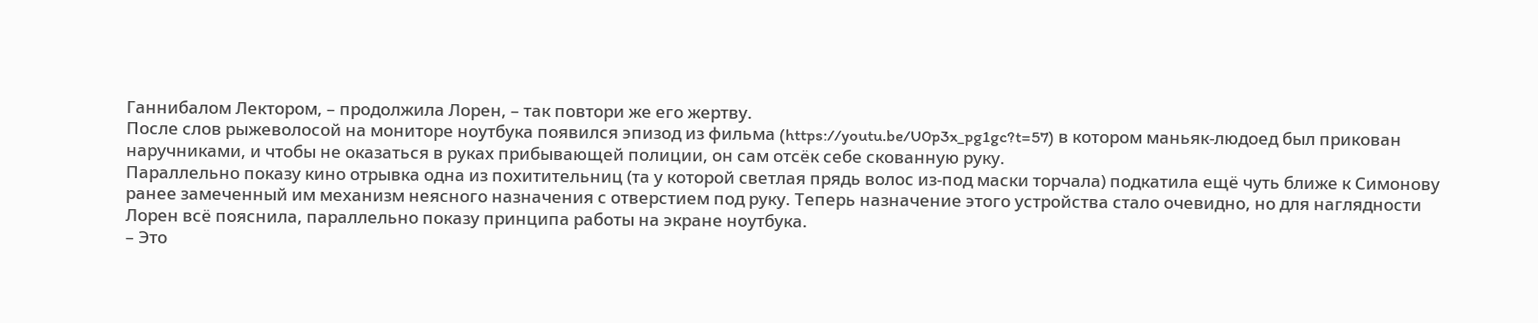Ганнибалом Лектором, – продолжила Лорен, – так повтори же его жертву.
После слов рыжеволосой на мониторе ноутбука появился эпизод из фильма (https://youtu.be/U0p3x_pg1gc?t=57) в котором маньяк-людоед был прикован наручниками, и чтобы не оказаться в руках прибывающей полиции, он сам отсёк себе скованную руку.
Параллельно показу кино отрывка одна из похитительниц (та у которой светлая прядь волос из-под маски торчала) подкатила ещё чуть ближе к Симонову ранее замеченный им механизм неясного назначения с отверстием под руку. Теперь назначение этого устройства стало очевидно, но для наглядности Лорен всё пояснила, параллельно показу принципа работы на экране ноутбука.
– Это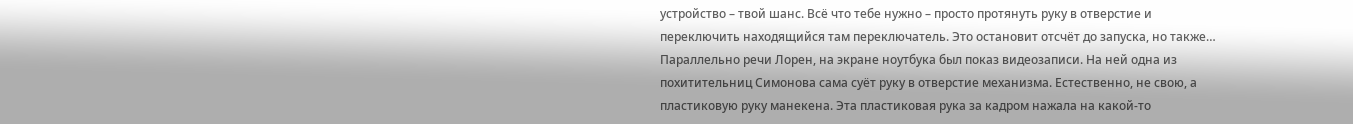устройство – твой шанс. Всё что тебе нужно – просто протянуть руку в отверстие и переключить находящийся там переключатель. Это остановит отсчёт до запуска, но также…
Параллельно речи Лорен, на экране ноутбука был показ видеозаписи. На ней одна из похитительниц Симонова сама суёт руку в отверстие механизма. Естественно, не свою, а пластиковую руку манекена. Эта пластиковая рука за кадром нажала на какой-то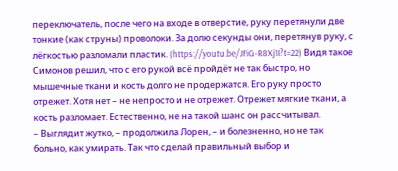переключатель, после чего на входе в отверстие, руку перетянули две тонкие (как струны) проволоки. За долю секунды они, перетянув руку, с лёгкостью разломали пластик. (https://youtu.be/JFiG-R8Xj1I?t=22) Видя такое Симонов решил, что с его рукой всё пройдёт не так быстро, но мышечные ткани и кость долго не продержатся. Его руку просто отрежет. Хотя нет – не непросто и не отрежет. Отрежет мягкие ткани, а кость разломает. Естественно, не на такой шанс он рассчитывал.
– Выглядит жутко, – продолжила Лорен, – и болезненно, но не так больно, как умирать. Так что сделай правильный выбор и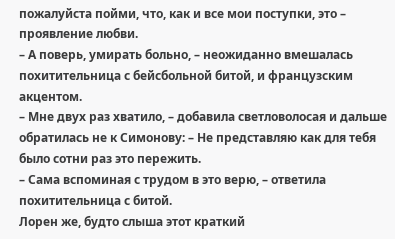пожалуйста пойми, что, как и все мои поступки, это – проявление любви.
– А поверь, умирать больно, – неожиданно вмешалась похитительница с бейсбольной битой, и французским акцентом.
– Мне двух раз хватило, – добавила светловолосая и дальше обратилась не к Симонову: – Не представляю как для тебя было сотни раз это пережить.
– Сама вспоминая с трудом в это верю, – ответила похитительница с битой.
Лорен же, будто слыша этот краткий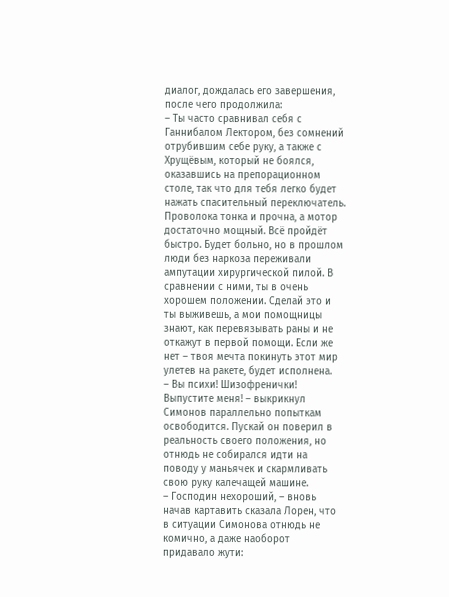диалог, дождалась его завершения, после чего продолжила:
– Ты часто сравнивал себя с Ганнибалом Лектором, без сомнений отрубившим себе руку, а также с Хрущёвым, который не боялся, оказавшись на препорационном столе, так что для тебя легко будет нажать спасительный переключатель. Проволока тонка и прочна, а мотор достаточно мощный. Всё пройдёт быстро. Будет больно, но в прошлом люди без наркоза переживали ампутации хирургической пилой. В сравнении с ними, ты в очень хорошем положении. Сделай это и ты выживешь, а мои помощницы знают, как перевязывать раны и не откажут в первой помощи. Если же нет – твоя мечта покинуть этот мир улетев на ракете, будет исполнена.
– Вы психи! Шизофренички! Выпустите меня! – выкрикнул Симонов параллельно попыткам освободится. Пускай он поверил в реальность своего положения, но отнюдь не собирался идти на поводу у маньячек и скармливать свою руку калечащей машине.
– Господин нехороший, – вновь начав картавить сказала Лорен, что в ситуации Симонова отнюдь не комично, а даже наоборот придавало жути: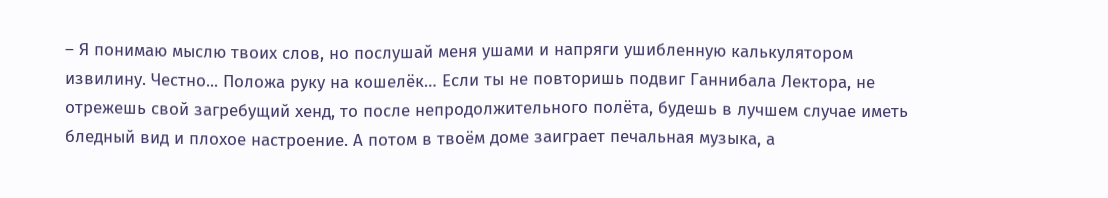– Я понимаю мыслю твоих слов, но послушай меня ушами и напряги ушибленную калькулятором извилину. Честно... Положа руку на кошелёк… Если ты не повторишь подвиг Ганнибала Лектора, не отрежешь свой загребущий хенд, то после непродолжительного полёта, будешь в лучшем случае иметь бледный вид и плохое настроение. А потом в твоём доме заиграет печальная музыка, а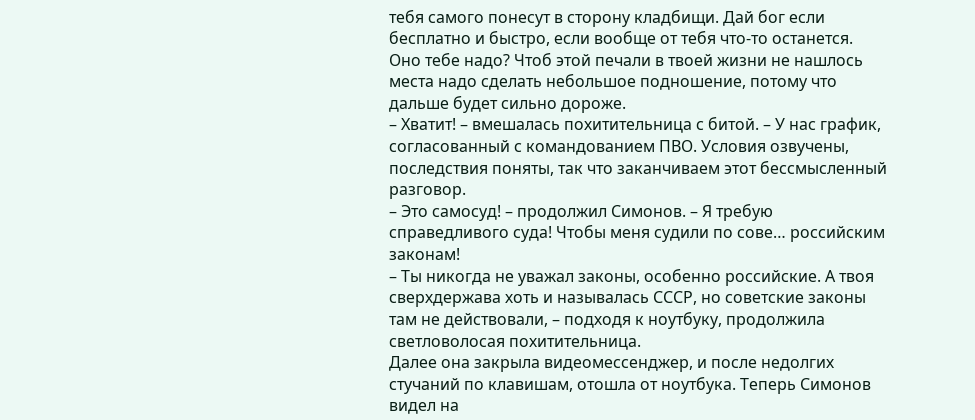тебя самого понесут в сторону кладбищи. Дай бог если бесплатно и быстро, если вообще от тебя что-то останется. Оно тебе надо? Чтоб этой печали в твоей жизни не нашлось места надо сделать небольшое подношение, потому что дальше будет сильно дороже.
– Хватит! – вмешалась похитительница с битой. – У нас график, согласованный с командованием ПВО. Условия озвучены, последствия поняты, так что заканчиваем этот бессмысленный разговор.
– Это самосуд! – продолжил Симонов. – Я требую справедливого суда! Чтобы меня судили по сове… российским законам!
– Ты никогда не уважал законы, особенно российские. А твоя сверхдержава хоть и называлась СССР, но советские законы там не действовали, – подходя к ноутбуку, продолжила светловолосая похитительница.
Далее она закрыла видеомессенджер, и после недолгих стучаний по клавишам, отошла от ноутбука. Теперь Симонов видел на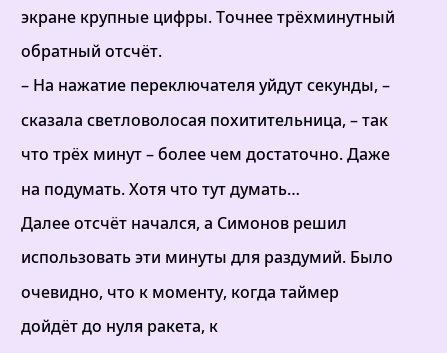экране крупные цифры. Точнее трёхминутный обратный отсчёт.
– На нажатие переключателя уйдут секунды, – сказала светловолосая похитительница, – так что трёх минут – более чем достаточно. Даже на подумать. Хотя что тут думать…
Далее отсчёт начался, а Симонов решил использовать эти минуты для раздумий. Было очевидно, что к моменту, когда таймер дойдёт до нуля ракета, к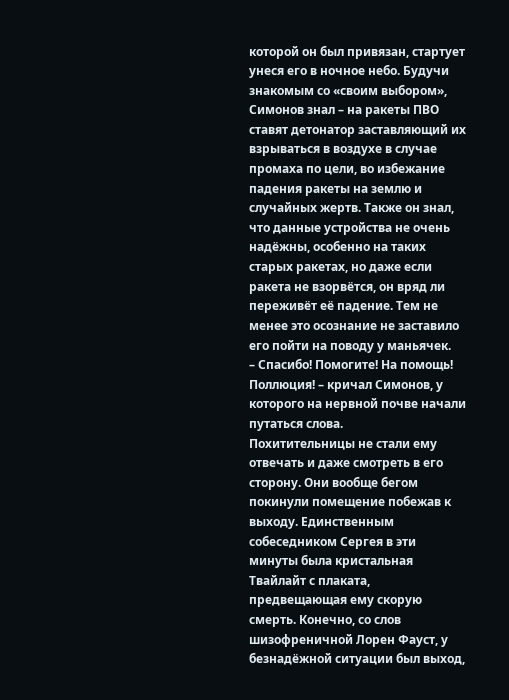которой он был привязан, стартует унеся его в ночное небо. Будучи знакомым со «своим выбором», Симонов знал – на ракеты ПВО ставят детонатор заставляющий их взрываться в воздухе в случае промаха по цели, во избежание падения ракеты на землю и случайных жертв. Также он знал, что данные устройства не очень надёжны, особенно на таких старых ракетах, но даже если ракета не взорвётся, он вряд ли переживёт её падение. Тем не менее это осознание не заставило его пойти на поводу у маньячек.
– Спасибо! Помогите! На помощь! Поллюция! – кричал Симонов, у которого на нервной почве начали путаться слова.
Похитительницы не стали ему отвечать и даже смотреть в его сторону. Они вообще бегом покинули помещение побежав к выходу. Единственным собеседником Сергея в эти минуты была кристальная Твайлайт с плаката, предвещающая ему скорую смерть. Конечно, со слов шизофреничной Лорен Фауст, у безнадёжной ситуации был выход,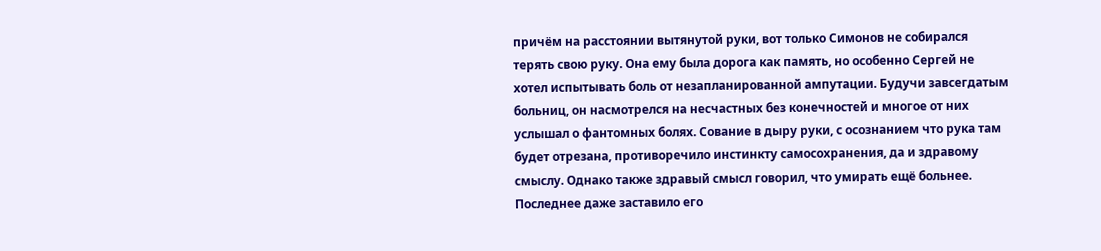причём на расстоянии вытянутой руки, вот только Симонов не собирался терять свою руку. Она ему была дорога как память, но особенно Сергей не хотел испытывать боль от незапланированной ампутации. Будучи завсегдатым больниц, он насмотрелся на несчастных без конечностей и многое от них услышал о фантомных болях. Сование в дыру руки, с осознанием что рука там будет отрезана, противоречило инстинкту самосохранения, да и здравому смыслу. Однако также здравый смысл говорил, что умирать ещё больнее. Последнее даже заставило его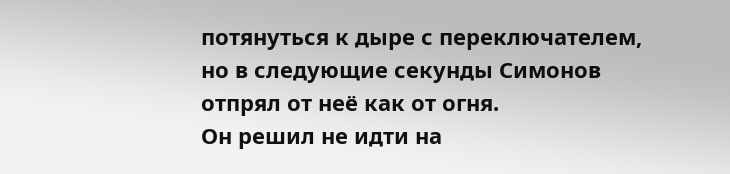потянуться к дыре с переключателем, но в следующие секунды Симонов отпрял от неё как от огня.
Он решил не идти на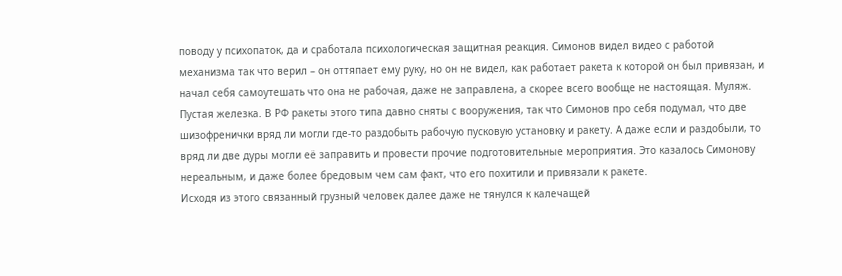поводу у психопаток, да и сработала психологическая защитная реакция. Симонов видел видео с работой механизма так что верил – он оттяпает ему руку, но он не видел, как работает ракета к которой он был привязан, и начал себя самоутешать что она не рабочая, даже не заправлена, а скорее всего вообще не настоящая. Муляж. Пустая железка. В РФ ракеты этого типа давно сняты с вооружения, так что Симонов про себя подумал, что две шизофренички вряд ли могли где-то раздобыть рабочую пусковую установку и ракету. А даже если и раздобыли, то вряд ли две дуры могли её заправить и провести прочие подготовительные мероприятия. Это казалось Симонову нереальным, и даже более бредовым чем сам факт, что его похитили и привязали к ракете.
Исходя из этого связанный грузный человек далее даже не тянулся к калечащей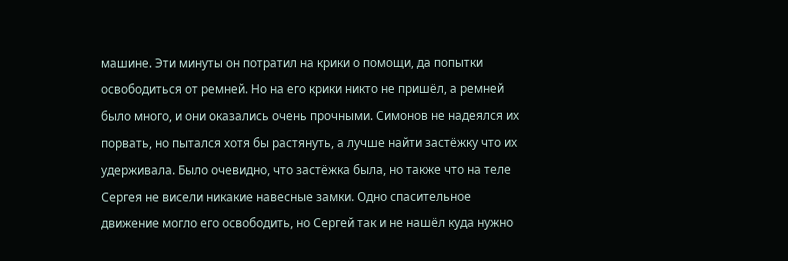машине. Эти минуты он потратил на крики о помощи, да попытки освободиться от ремней. Но на его крики никто не пришёл, а ремней было много, и они оказались очень прочными. Симонов не надеялся их порвать, но пытался хотя бы растянуть, а лучше найти застёжку что их удерживала. Было очевидно, что застёжка была, но также что на теле Сергея не висели никакие навесные замки. Одно спасительное движение могло его освободить, но Сергей так и не нашёл куда нужно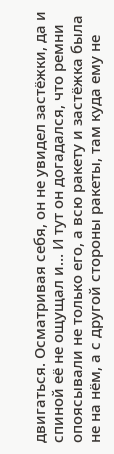двигаться. Осматривая себя, он не увидел застёжки, да и спиной её не ощущал и… И тут он догадался, что ремни опоясывали не только его, а всю ракету и застёжка была не на нём, а с другой стороны ракеты, там куда ему не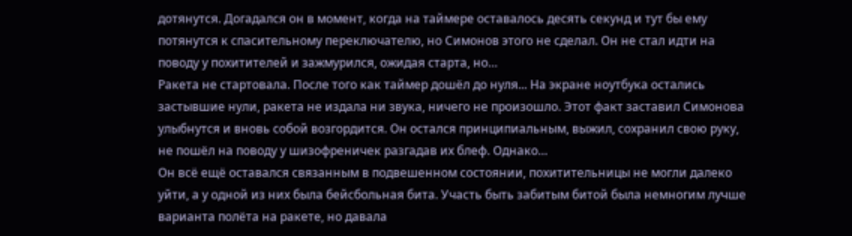дотянутся. Догадался он в момент, когда на таймере оставалось десять секунд и тут бы ему потянутся к спасительному переключателю, но Симонов этого не сделал. Он не стал идти на поводу у похитителей и зажмурился, ожидая старта, но…
Ракета не стартовала. После того как таймер дошёл до нуля... На экране ноутбука остались застывшие нули, ракета не издала ни звука, ничего не произошло. Этот факт заставил Симонова улыбнутся и вновь собой возгордится. Он остался принципиальным, выжил, сохранил свою руку, не пошёл на поводу у шизофреничек разгадав их блеф. Однако…
Он всё ещё оставался связанным в подвешенном состоянии, похитительницы не могли далеко уйти, а у одной из них была бейсбольная бита. Участь быть забитым битой была немногим лучше варианта полёта на ракете, но давала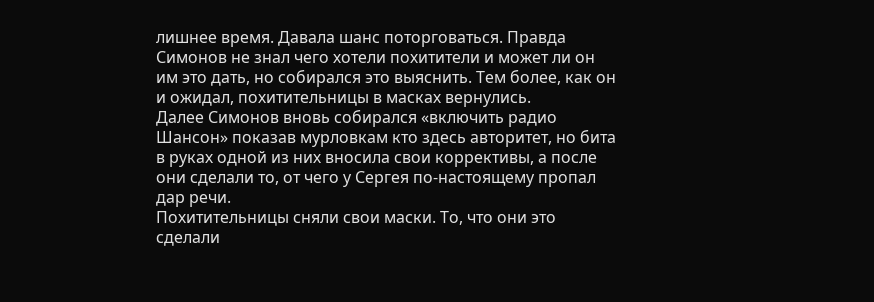лишнее время. Давала шанс поторговаться. Правда Симонов не знал чего хотели похитители и может ли он им это дать, но собирался это выяснить. Тем более, как он и ожидал, похитительницы в масках вернулись.
Далее Симонов вновь собирался «включить радио Шансон» показав мурловкам кто здесь авторитет, но бита в руках одной из них вносила свои коррективы, а после они сделали то, от чего у Сергея по-настоящему пропал дар речи.
Похитительницы сняли свои маски. То, что они это сделали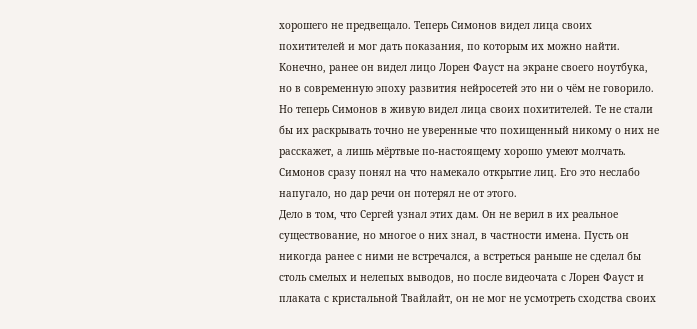хорошего не предвещало. Теперь Симонов видел лица своих похитителей и мог дать показания, по которым их можно найти. Конечно, ранее он видел лицо Лорен Фауст на экране своего ноутбука, но в современную эпоху развития нейросетей это ни о чём не говорило. Но теперь Симонов в живую видел лица своих похитителей. Те не стали бы их раскрывать точно не уверенные что похищенный никому о них не расскажет, а лишь мёртвые по-настоящему хорошо умеют молчать. Симонов сразу понял на что намекало открытие лиц. Его это неслабо напугало, но дар речи он потерял не от этого.
Дело в том, что Сергей узнал этих дам. Он не верил в их реальное существование, но многое о них знал, в частности имена. Пусть он никогда ранее с ними не встречался, а встреться раньше не сделал бы столь смелых и нелепых выводов, но после видеочата с Лорен Фауст и плаката с кристальной Твайлайт, он не мог не усмотреть сходства своих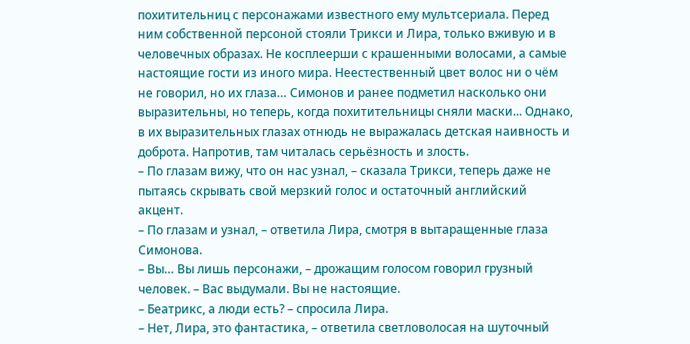похитительниц с персонажами известного ему мультсериала. Перед ним собственной персоной стояли Трикси и Лира, только вживую и в человечных образах. Не косплеерши с крашенными волосами, а самые настоящие гости из иного мира. Неестественный цвет волос ни о чём не говорил, но их глаза… Симонов и ранее подметил насколько они выразительны, но теперь, когда похитительницы сняли маски... Однако, в их выразительных глазах отнюдь не выражалась детская наивность и доброта. Напротив, там читалась серьёзность и злость.
– По глазам вижу, что он нас узнал, – сказала Трикси, теперь даже не пытаясь скрывать свой мерзкий голос и остаточный английский акцент.
– По глазам и узнал, – ответила Лира, смотря в вытаращенные глаза Симонова.
– Вы… Вы лишь персонажи, – дрожащим голосом говорил грузный человек. – Вас выдумали. Вы не настоящие.
– Беатрикс, а люди есть? – спросила Лира.
– Нет, Лира, это фантастика, – ответила светловолосая на шуточный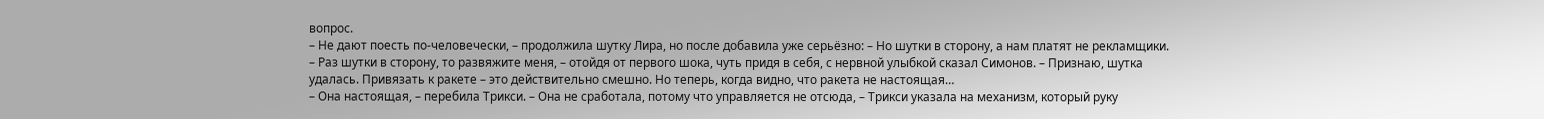вопрос.
– Не дают поесть по-человечески, – продолжила шутку Лира, но после добавила уже серьёзно: – Но шутки в сторону, а нам платят не рекламщики.
– Раз шутки в сторону, то развяжите меня, – отойдя от первого шока, чуть придя в себя, с нервной улыбкой сказал Симонов. – Признаю, шутка удалась. Привязать к ракете – это действительно смешно. Но теперь, когда видно, что ракета не настоящая…
– Она настоящая, – перебила Трикси. – Она не сработала, потому что управляется не отсюда, – Трикси указала на механизм, который руку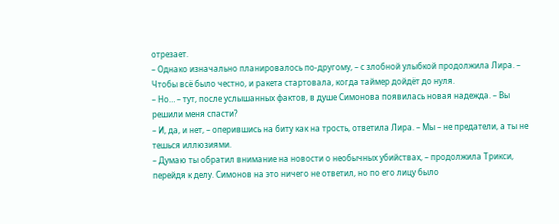отрезает.
– Однако изначально планировалось по-другому, – с злобной улыбкой продолжила Лира. – Чтобы всё было честно, и ракета стартовала, когда таймер дойдёт до нуля.
– Но… – тут, после услышанных фактов, в душе Симонова появилась новая надежда. – Вы решили меня спасти?
– И, да, и нет, – оперившись на биту как на трость, ответила Лира. – Мы – не предатели, а ты не тешься иллюзиями.
– Думаю ты обратил внимание на новости о необычных убийствах, – продолжила Трикси, перейдя к делу. Симонов на это ничего не ответил, но по его лицу было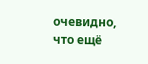очевидно, что ещё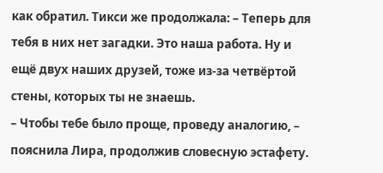как обратил. Тикси же продолжала: – Теперь для тебя в них нет загадки. Это наша работа. Ну и ещё двух наших друзей, тоже из-за четвёртой стены, которых ты не знаешь.
– Чтобы тебе было проще, проведу аналогию, – пояснила Лира, продолжив словесную эстафету.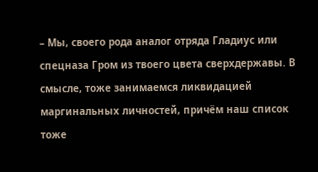– Мы, своего рода аналог отряда Гладиус или спецназа Гром из твоего цвета сверхдержавы. В смысле, тоже занимаемся ликвидацией маргинальных личностей, причём наш список тоже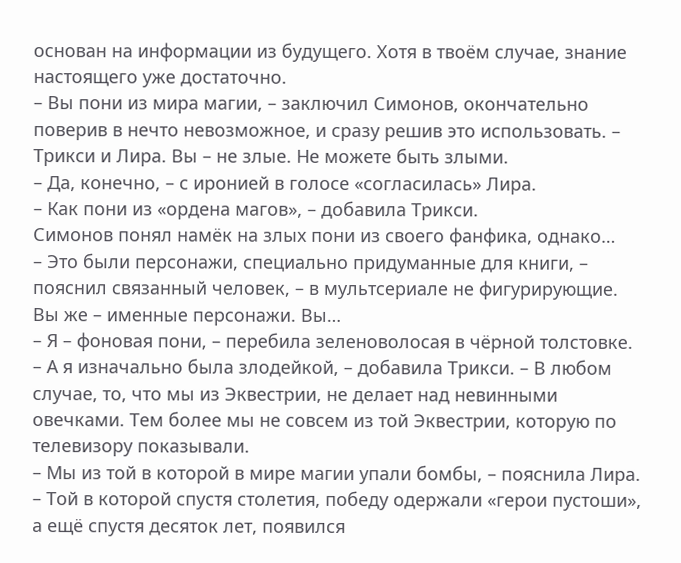основан на информации из будущего. Хотя в твоём случае, знание настоящего уже достаточно.
– Вы пони из мира магии, – заключил Симонов, окончательно поверив в нечто невозможное, и сразу решив это использовать. – Трикси и Лира. Вы – не злые. Не можете быть злыми.
– Да, конечно, – с иронией в голосе «согласилась» Лира.
– Как пони из «ордена магов», – добавила Трикси.
Симонов понял намёк на злых пони из своего фанфика, однако…
– Это были персонажи, специально придуманные для книги, – пояснил связанный человек, – в мультсериале не фигурирующие. Вы же – именные персонажи. Вы…
– Я – фоновая пони, – перебила зеленоволосая в чёрной толстовке.
– А я изначально была злодейкой, – добавила Трикси. – В любом случае, то, что мы из Эквестрии, не делает над невинными овечками. Тем более мы не совсем из той Эквестрии, которую по телевизору показывали.
– Мы из той в которой в мире магии упали бомбы, – пояснила Лира. – Той в которой спустя столетия, победу одержали «герои пустоши», а ещё спустя десяток лет, появился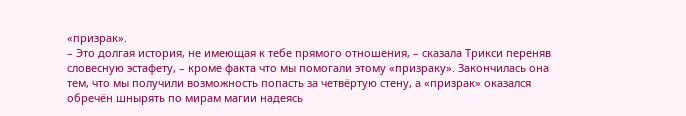«призрак».
– Это долгая история, не имеющая к тебе прямого отношения, – сказала Трикси переняв словесную эстафету, – кроме факта что мы помогали этому «призраку». Закончилась она тем, что мы получили возможность попасть за четвёртую стену, а «призрак» оказался обречён шнырять по мирам магии надеясь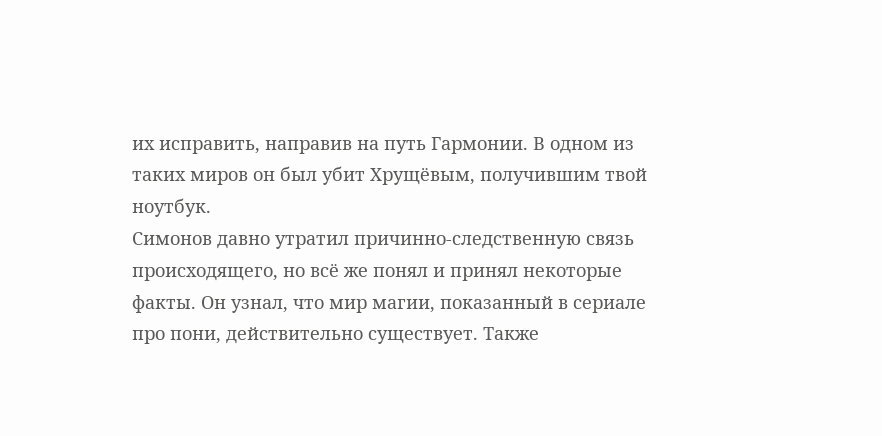их исправить, направив на путь Гармонии. В одном из таких миров он был убит Хрущёвым, получившим твой ноутбук.
Симонов давно утратил причинно-следственную связь происходящего, но всё же понял и принял некоторые факты. Он узнал, что мир магии, показанный в сериале про пони, действительно существует. Также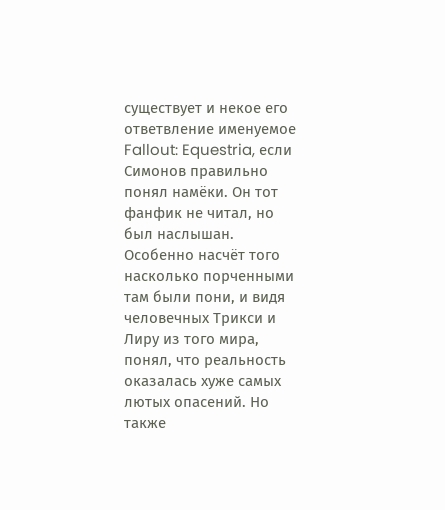существует и некое его ответвление именуемое Fallout: Equestria, если Симонов правильно понял намёки. Он тот фанфик не читал, но был наслышан. Особенно насчёт того насколько порченными там были пони, и видя человечных Трикси и Лиру из того мира, понял, что реальность оказалась хуже самых лютых опасений. Но также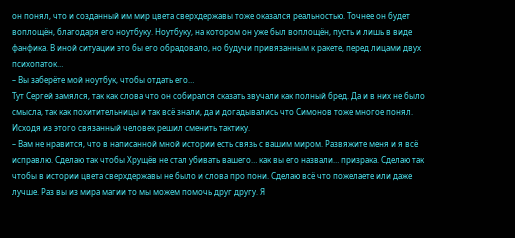он понял, что и созданный им мир цвета сверхдержавы тоже оказался реальностью. Точнее он будет воплощён, благодаря его ноутбуку. Ноутбуку, на котором он уже был воплощён, пусть и лишь в виде фанфика. В иной ситуации это бы его обрадовало, но будучи привязанным к ракете, перед лицами двух психопаток…
– Вы заберёте мой ноутбук, чтобы отдать его…
Тут Сергей замялся, так как слова что он собирался сказать звучали как полный бред. Да и в них не было смысла, так как похитительницы и так всё знали, да и догадывались что Симонов тоже многое понял. Исходя из этого связанный человек решил сменить тактику.
– Вам не нравится, что в написанной мной истории есть связь с вашим миром. Развяжите меня и я всё исправлю. Сделаю так чтобы Хрущёв не стал убивать вашего… как вы его назвали… призрака. Сделаю так чтобы в истории цвета сверхдержавы не было и слова про пони. Сделаю всё что пожелаете или даже лучше. Раз вы из мира магии то мы можем помочь друг другу. Я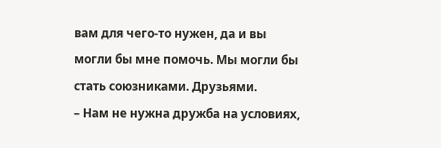вам для чего-то нужен, да и вы могли бы мне помочь. Мы могли бы стать союзниками. Друзьями.
– Нам не нужна дружба на условиях,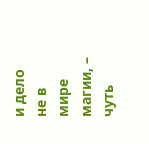и дело не в мире магии, – чуть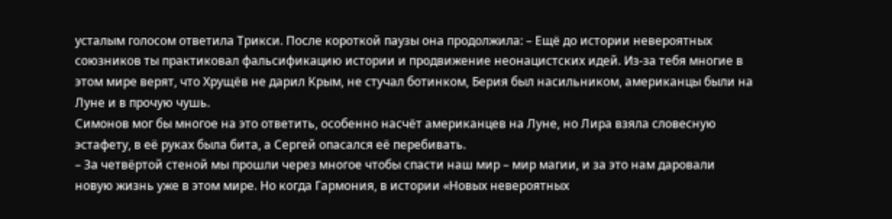усталым голосом ответила Трикси. После короткой паузы она продолжила: – Ещё до истории невероятных союзников ты практиковал фальсификацию истории и продвижение неонацистских идей. Из-за тебя многие в этом мире верят, что Хрущёв не дарил Крым, не стучал ботинком, Берия был насильником, американцы были на Луне и в прочую чушь.
Симонов мог бы многое на это ответить, особенно насчёт американцев на Луне, но Лира взяла словесную эстафету, в её руках была бита, а Сергей опасался её перебивать.
– За четвёртой стеной мы прошли через многое чтобы спасти наш мир – мир магии, и за это нам даровали новую жизнь уже в этом мире. Но когда Гармония, в истории «Новых невероятных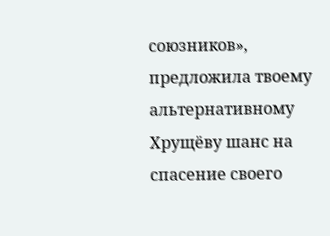союзников», предложила твоему альтернативному Хрущёву шанс на спасение своего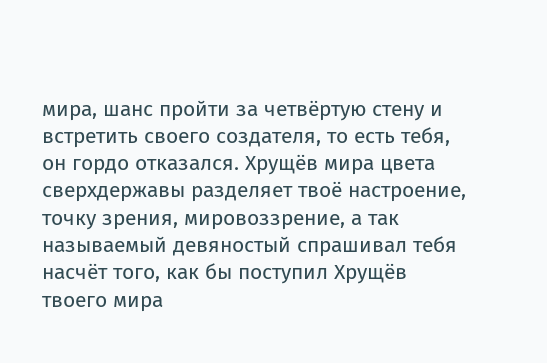мира, шанс пройти за четвёртую стену и встретить своего создателя, то есть тебя, он гордо отказался. Хрущёв мира цвета сверхдержавы разделяет твоё настроение, точку зрения, мировоззрение, а так называемый девяностый спрашивал тебя насчёт того, как бы поступил Хрущёв твоего мира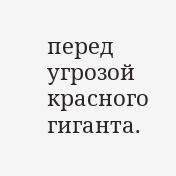перед угрозой красного гиганта.